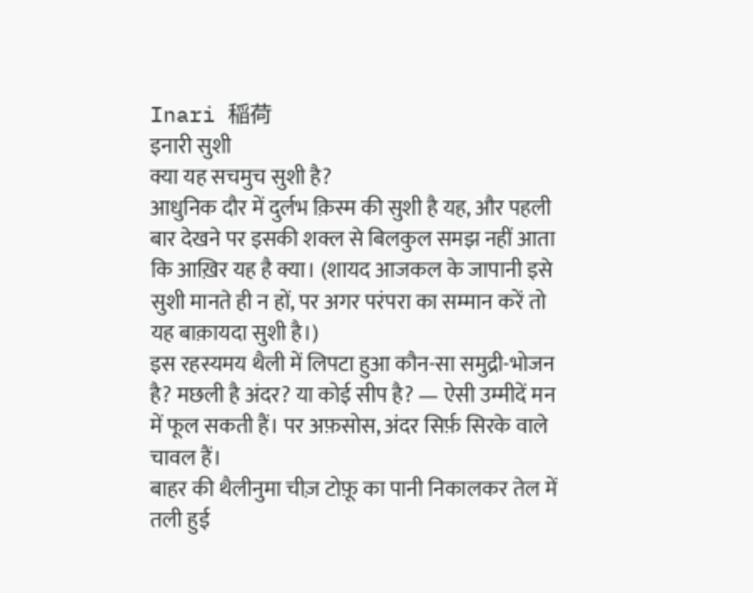Inari 稲荷
इनारी सुशी
क्या यह सचमुच सुशी है?
आधुनिक दौर में दुर्लभ क़िस्म की सुशी है यह, और पहली बार देखने पर इसकी शक्ल से बिलकुल समझ नहीं आता कि आख़िर यह है क्या। (शायद आजकल के जापानी इसे सुशी मानते ही न हों, पर अगर परंपरा का सम्मान करें तो यह बाक़ायदा सुशी है।)
इस रहस्यमय थैली में लिपटा हुआ कौन-सा समुद्री-भोजन है? मछली है अंदर? या कोई सीप है? — ऐसी उम्मीदें मन में फूल सकती हैं। पर अफ़सोस, अंदर सिर्फ़ सिरके वाले चावल हैं।
बाहर की थैलीनुमा चीज़ टोफ़ू का पानी निकालकर तेल में तली हुई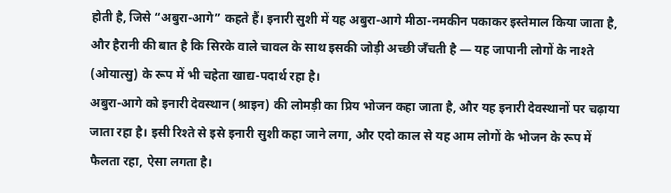होती है, जिसे “अबुरा-आगे” कहते हैं। इनारी सुशी में यह अबुरा-आगे मीठा-नमकीन पकाकर इस्तेमाल किया जाता है, और हैरानी की बात है कि सिरके वाले चावल के साथ इसकी जोड़ी अच्छी जँचती है — यह जापानी लोगों के नाश्ते (ओयात्सु) के रूप में भी चहेता खाद्य-पदार्थ रहा है।
अबुरा-आगे को इनारी देवस्थान (श्राइन) की लोमड़ी का प्रिय भोजन कहा जाता है, और यह इनारी देवस्थानों पर चढ़ाया जाता रहा है। इसी रिश्ते से इसे इनारी सुशी कहा जाने लगा, और एदो काल से यह आम लोगों के भोजन के रूप में फैलता रहा, ऐसा लगता है।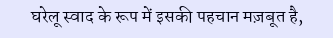घरेलू स्वाद के रूप में इसकी पहचान मज़बूत है,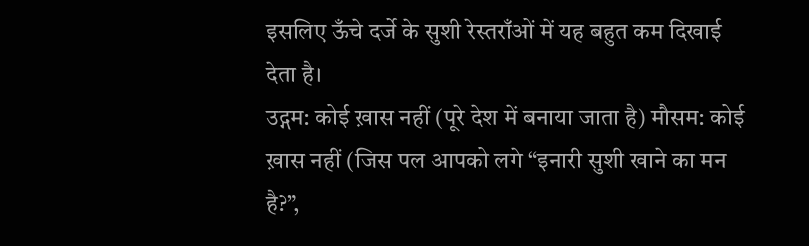इसलिए ऊँचे दर्जे के सुशी रेस्तराँओं में यह बहुत कम दिखाई देता है।
उद्गम: कोई ख़ास नहीं (पूरे देश में बनाया जाता है) मौसम: कोई ख़ास नहीं (जिस पल आपको लगे “इनारी सुशी खाने का मन है?”,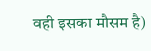वही इसका मौसम है)